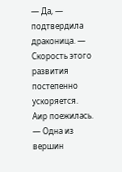— Да, — подтвердила драконица. — Скорость этого развития постепенно ускоряется.
Аир поежилась.
— Одна из вершин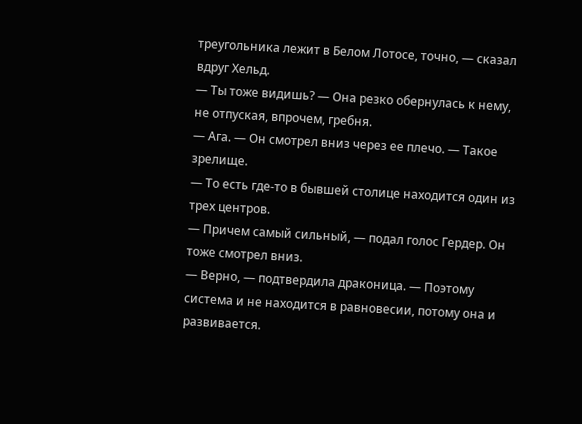треугольника лежит в Белом Лотосе, точно, — сказал вдруг Хельд.
— Ты тоже видишь? — Она резко обернулась к нему, не отпуская, впрочем, гребня.
— Ага. — Он смотрел вниз через ее плечо. — Такое зрелище.
— То есть где-то в бывшей столице находится один из трех центров.
— Причем самый сильный, — подал голос Гердер. Он тоже смотрел вниз.
— Верно, — подтвердила драконица. — Поэтому система и не находится в равновесии, потому она и развивается.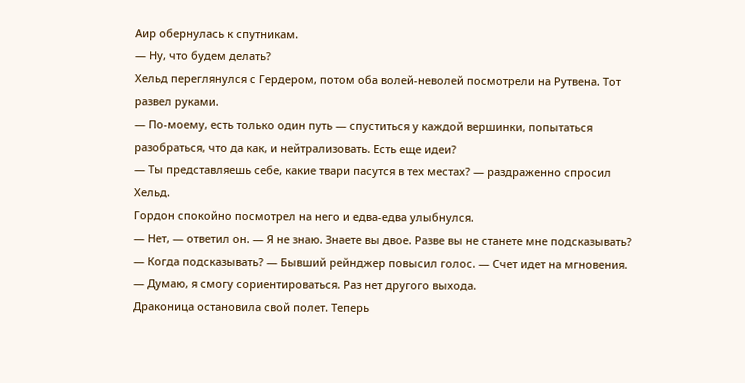Аир обернулась к спутникам.
— Ну, что будем делать?
Хельд переглянулся с Гердером, потом оба волей-неволей посмотрели на Рутвена. Тот развел руками.
— По-моему, есть только один путь — спуститься у каждой вершинки, попытаться разобраться, что да как, и нейтрализовать. Есть еще идеи?
— Ты представляешь себе, какие твари пасутся в тех местах? — раздраженно спросил Хельд.
Гордон спокойно посмотрел на него и едва-едва улыбнулся.
— Нет, — ответил он. — Я не знаю. Знаете вы двое. Разве вы не станете мне подсказывать?
— Когда подсказывать? — Бывший рейнджер повысил голос. — Счет идет на мгновения.
— Думаю, я смогу сориентироваться. Раз нет другого выхода.
Драконица остановила свой полет. Теперь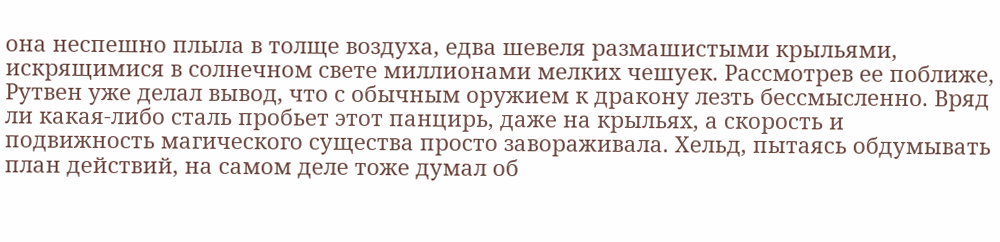она неспешно плыла в толще воздуха, едва шевеля размашистыми крыльями, искрящимися в солнечном свете миллионами мелких чешуек. Рассмотрев ее поближе, Рутвен уже делал вывод, что с обычным оружием к дракону лезть бессмысленно. Вряд ли какая-либо сталь пробьет этот панцирь, даже на крыльях, а скорость и подвижность магического существа просто завораживала. Хельд, пытаясь обдумывать план действий, на самом деле тоже думал об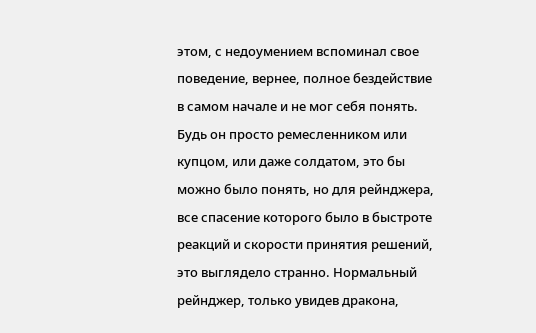этом, с недоумением вспоминал свое поведение, вернее, полное бездействие в самом начале и не мог себя понять.
Будь он просто ремесленником или купцом, или даже солдатом, это бы можно было понять, но для рейнджера, все спасение которого было в быстроте реакций и скорости принятия решений, это выглядело странно. Нормальный рейнджер, только увидев дракона,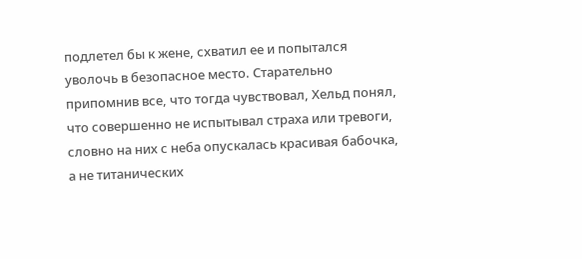подлетел бы к жене, схватил ее и попытался уволочь в безопасное место. Старательно припомнив все, что тогда чувствовал, Хельд понял, что совершенно не испытывал страха или тревоги, словно на них с неба опускалась красивая бабочка, а не титанических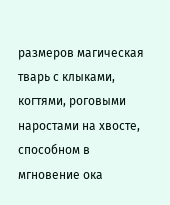размеров магическая тварь с клыками, когтями, роговыми наростами на хвосте, способном в мгновение ока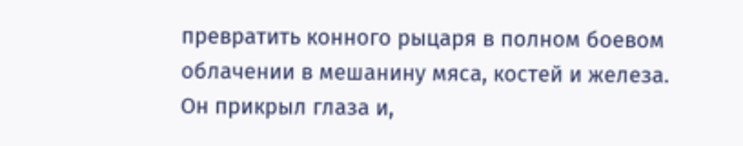превратить конного рыцаря в полном боевом облачении в мешанину мяса, костей и железа. Он прикрыл глаза и,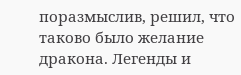поразмыслив, решил, что таково было желание дракона. Легенды и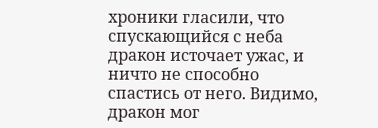хроники гласили, что спускающийся с неба дракон источает ужас, и ничто не способно спастись от него. Видимо, дракон мог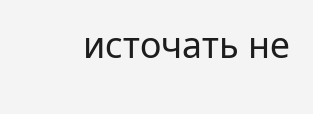источать не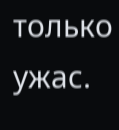только ужас.